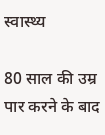स्वास्थ्य

80 साल की उम्र पार करने के बाद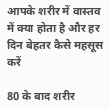आपके शरीर में वास्तव में क्या होता है और हर दिन बेहतर कैसे महसूस करें

80 के बाद शरीर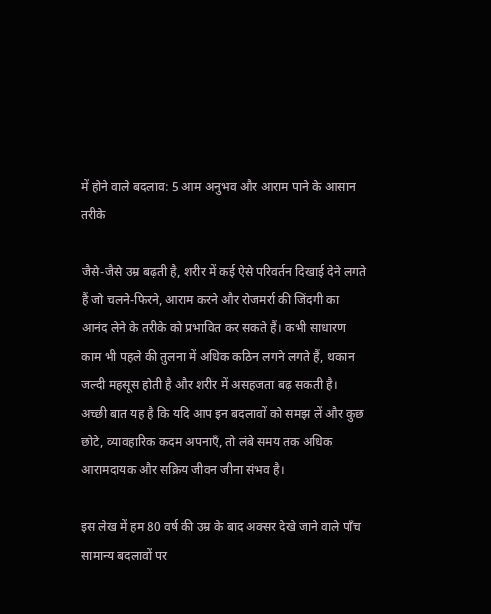में होने वाले बदलाव: 5 आम अनुभव और आराम पाने के आसान तरीके

जैसे-जैसे उम्र बढ़ती है, शरीर में कई ऐसे परिवर्तन दिखाई देने लगते हैं जो चलने-फिरने, आराम करने और रोजमर्रा की जिंदगी का आनंद लेने के तरीके को प्रभावित कर सकते हैं। कभी साधारण काम भी पहले की तुलना में अधिक कठिन लगने लगते हैं, थकान जल्दी महसूस होती है और शरीर में असहजता बढ़ सकती है। अच्छी बात यह है कि यदि आप इन बदलावों को समझ लें और कुछ छोटे, व्यावहारिक कदम अपनाएँ, तो लंबे समय तक अधिक आरामदायक और सक्रिय जीवन जीना संभव है।

इस लेख में हम 80 वर्ष की उम्र के बाद अक्सर देखे जाने वाले पाँच सामान्य बदलावों पर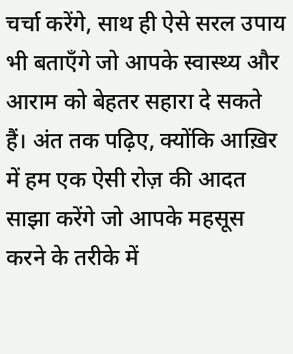चर्चा करेंगे, साथ ही ऐसे सरल उपाय भी बताएँगे जो आपके स्वास्थ्य और आराम को बेहतर सहारा दे सकते हैं। अंत तक पढ़िए, क्योंकि आख़िर में हम एक ऐसी रोज़ की आदत साझा करेंगे जो आपके महसूस करने के तरीके में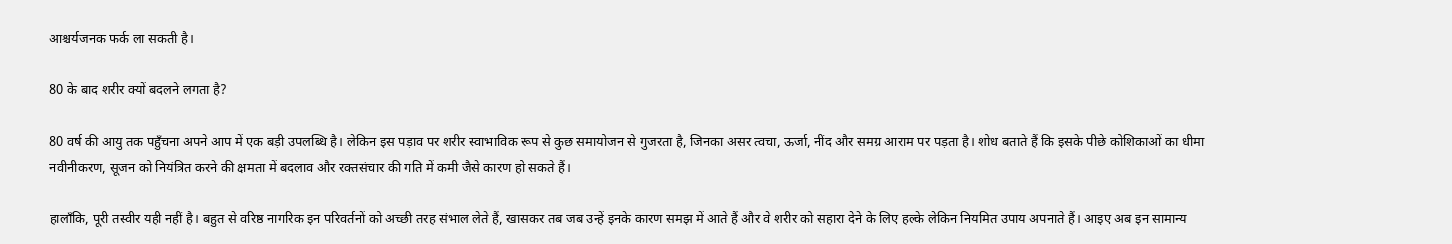आश्चर्यजनक फर्क ला सकती है।

80 के बाद शरीर क्यों बदलने लगता है?

80 वर्ष की आयु तक पहुँचना अपने आप में एक बड़ी उपलब्धि है। लेकिन इस पड़ाव पर शरीर स्वाभाविक रूप से कुछ समायोजन से गुजरता है, जिनका असर त्वचा, ऊर्जा, नींद और समग्र आराम पर पड़ता है। शोध बताते हैं कि इसके पीछे कोशिकाओं का धीमा नवीनीकरण, सूजन को नियंत्रित करने की क्षमता में बदलाव और रक्तसंचार की गति में कमी जैसे कारण हो सकते हैं।

हालाँकि, पूरी तस्वीर यही नहीं है। बहुत से वरिष्ठ नागरिक इन परिवर्तनों को अच्छी तरह संभाल लेते हैं, खासकर तब जब उन्हें इनके कारण समझ में आते हैं और वे शरीर को सहारा देने के लिए हल्के लेकिन नियमित उपाय अपनाते हैं। आइए अब इन सामान्य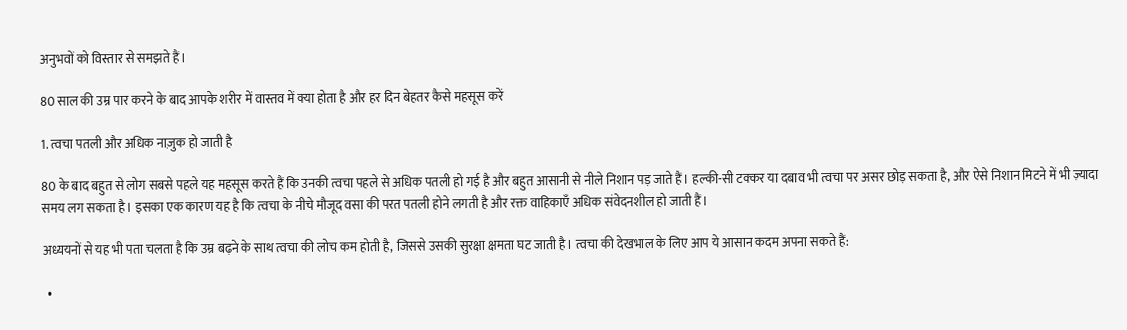अनुभवों को विस्तार से समझते हैं।

80 साल की उम्र पार करने के बाद आपके शरीर में वास्तव में क्या होता है और हर दिन बेहतर कैसे महसूस करें

1. त्वचा पतली और अधिक नाज़ुक हो जाती है

80 के बाद बहुत से लोग सबसे पहले यह महसूस करते हैं कि उनकी त्वचा पहले से अधिक पतली हो गई है और बहुत आसानी से नीले निशान पड़ जाते हैं। हल्की-सी टक्कर या दबाव भी त्वचा पर असर छोड़ सकता है, और ऐसे निशान मिटने में भी ज़्यादा समय लग सकता है। इसका एक कारण यह है कि त्वचा के नीचे मौजूद वसा की परत पतली होने लगती है और रक्त वाहिकाएँ अधिक संवेदनशील हो जाती हैं।

अध्ययनों से यह भी पता चलता है कि उम्र बढ़ने के साथ त्वचा की लोच कम होती है, जिससे उसकी सुरक्षा क्षमता घट जाती है। त्वचा की देखभाल के लिए आप ये आसान कदम अपना सकते हैं:

  •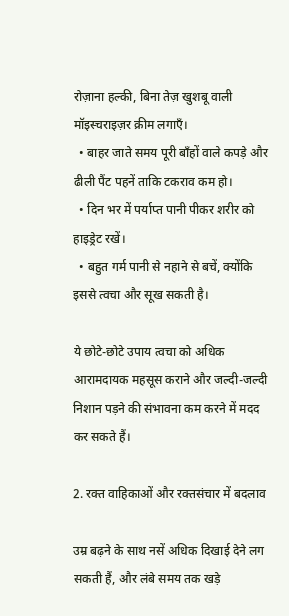रोज़ाना हल्की, बिना तेज़ खुशबू वाली मॉइस्चराइज़र क्रीम लगाएँ।
  • बाहर जाते समय पूरी बाँहों वाले कपड़े और ढीली पैंट पहनें ताकि टकराव कम हो।
  • दिन भर में पर्याप्त पानी पीकर शरीर को हाइड्रेट रखें।
  • बहुत गर्म पानी से नहाने से बचें, क्योंकि इससे त्वचा और सूख सकती है।

ये छोटे-छोटे उपाय त्वचा को अधिक आरामदायक महसूस कराने और जल्दी-जल्दी निशान पड़ने की संभावना कम करने में मदद कर सकते हैं।

2. रक्त वाहिकाओं और रक्तसंचार में बदलाव

उम्र बढ़ने के साथ नसें अधिक दिखाई देने लग सकती हैं, और लंबे समय तक खड़े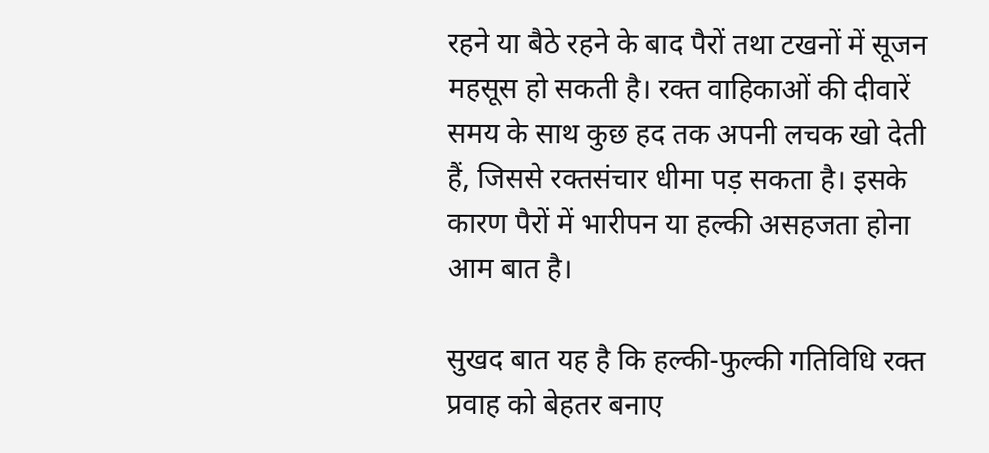रहने या बैठे रहने के बाद पैरों तथा टखनों में सूजन महसूस हो सकती है। रक्त वाहिकाओं की दीवारें समय के साथ कुछ हद तक अपनी लचक खो देती हैं, जिससे रक्तसंचार धीमा पड़ सकता है। इसके कारण पैरों में भारीपन या हल्की असहजता होना आम बात है।

सुखद बात यह है कि हल्की-फुल्की गतिविधि रक्त प्रवाह को बेहतर बनाए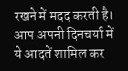रखने में मदद करती है। आप अपनी दिनचर्या में ये आदतें शामिल कर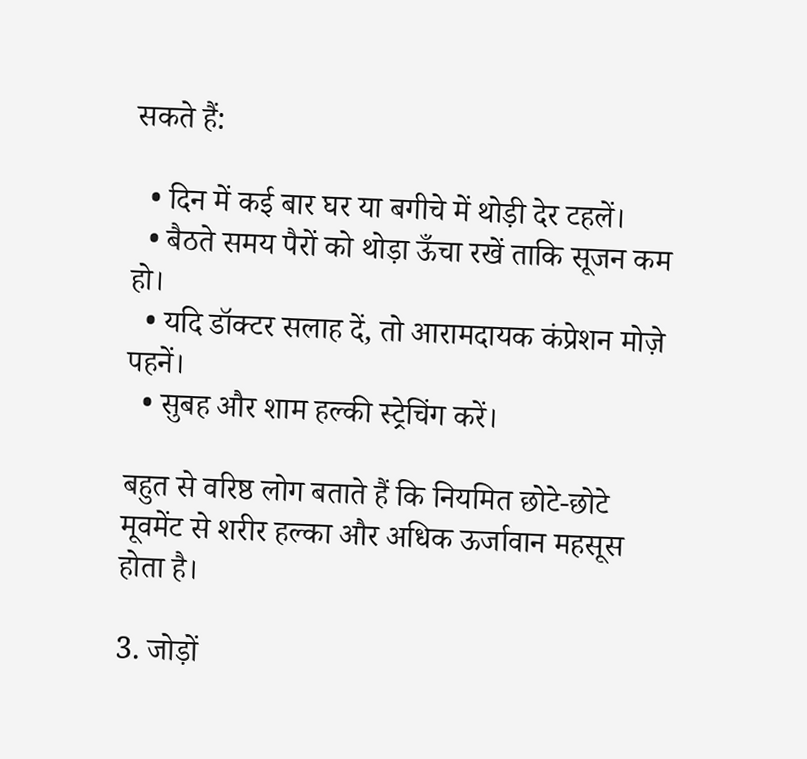सकते हैं:

  • दिन में कई बार घर या बगीचे में थोड़ी देर टहलें।
  • बैठते समय पैरों को थोड़ा ऊँचा रखें ताकि सूजन कम हो।
  • यदि डॉक्टर सलाह दें, तो आरामदायक कंप्रेशन मोज़े पहनें।
  • सुबह और शाम हल्की स्ट्रेचिंग करें।

बहुत से वरिष्ठ लोग बताते हैं कि नियमित छोटे-छोटे मूवमेंट से शरीर हल्का और अधिक ऊर्जावान महसूस होता है।

3. जोड़ों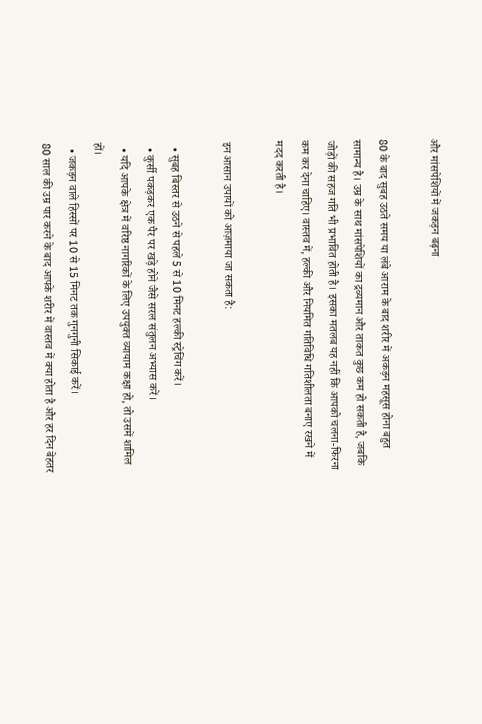और मांसपेशियों में जकड़न बढ़ना

80 के बाद सुबह उठते समय या लंबे आराम के बाद शरीर में अकड़न महसूस होना बहुत सामान्य है। उम्र के साथ मांसपेशियों का द्रव्यमान और ताकत कुछ कम हो सकती है, जबकि जोड़ों की सहज गति भी प्रभावित होती है। इसका मतलब यह नहीं कि आपको चलना-फिरना कम कर देना चाहिए। वास्तव में, हल्की और नियमित गतिविधि गतिशीलता बनाए रखने में मदद करती है।

इन आसान उपायों को आज़माया जा सकता है:

  • सुबह बिस्तर से उठने से पहले 5 से 10 मिनट हल्की स्ट्रेचिंग करें।
  • कुर्सी पकड़कर एक पैर पर खड़े होने जैसे सरल संतुलन अभ्यास करें।
  • यदि आपके क्षेत्र में वरिष्ठ नागरिकों के लिए उपयुक्त व्यायाम कक्षा हो, तो उसमें शामिल हों।
  • जकड़न वाले हिस्सों पर 10 से 15 मिनट तक गुनगुनी सिकाई करें।
80 साल की उम्र पार करने के बाद आपके शरीर में वास्तव में क्या होता है और हर दिन बेहतर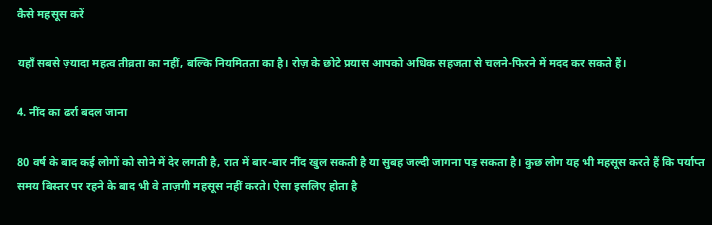कैसे महसूस करें

यहाँ सबसे ज़्यादा महत्व तीव्रता का नहीं, बल्कि नियमितता का है। रोज़ के छोटे प्रयास आपको अधिक सहजता से चलने-फिरने में मदद कर सकते हैं।

4. नींद का ढर्रा बदल जाना

80 वर्ष के बाद कई लोगों को सोने में देर लगती है, रात में बार-बार नींद खुल सकती है या सुबह जल्दी जागना पड़ सकता है। कुछ लोग यह भी महसूस करते हैं कि पर्याप्त समय बिस्तर पर रहने के बाद भी वे ताज़गी महसूस नहीं करते। ऐसा इसलिए होता है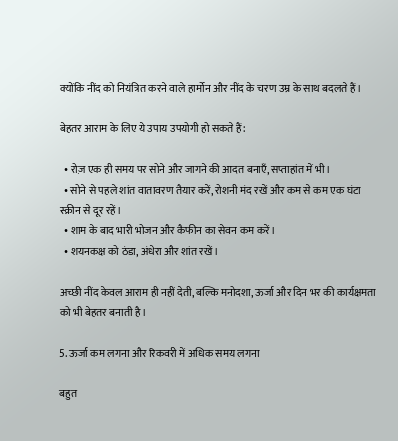क्योंकि नींद को नियंत्रित करने वाले हार्मोन और नींद के चरण उम्र के साथ बदलते हैं।

बेहतर आराम के लिए ये उपाय उपयोगी हो सकते हैं:

  • रोज़ एक ही समय पर सोने और जागने की आदत बनाएँ, सप्ताहांत में भी।
  • सोने से पहले शांत वातावरण तैयार करें, रोशनी मंद रखें और कम से कम एक घंटा स्क्रीन से दूर रहें।
  • शाम के बाद भारी भोजन और कैफीन का सेवन कम करें।
  • शयनकक्ष को ठंडा, अंधेरा और शांत रखें।

अच्छी नींद केवल आराम ही नहीं देती, बल्कि मनोदशा, ऊर्जा और दिन भर की कार्यक्षमता को भी बेहतर बनाती है।

5. ऊर्जा कम लगना और रिकवरी में अधिक समय लगना

बहुत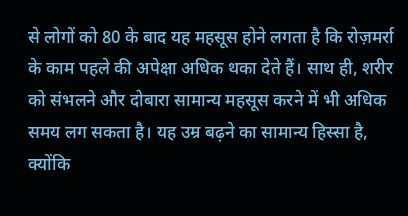से लोगों को 80 के बाद यह महसूस होने लगता है कि रोज़मर्रा के काम पहले की अपेक्षा अधिक थका देते हैं। साथ ही, शरीर को संभलने और दोबारा सामान्य महसूस करने में भी अधिक समय लग सकता है। यह उम्र बढ़ने का सामान्य हिस्सा है, क्योंकि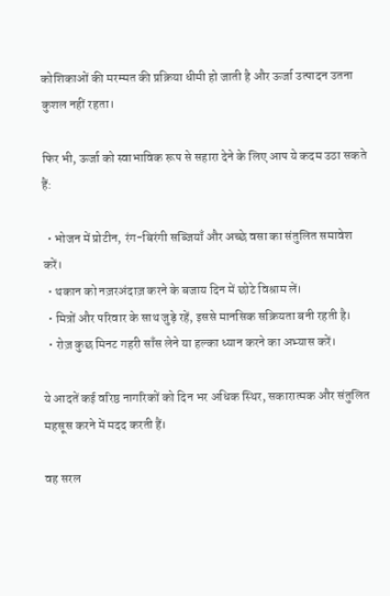कोशिकाओं की मरम्मत की प्रक्रिया धीमी हो जाती है और ऊर्जा उत्पादन उतना कुशल नहीं रहता।

फिर भी, ऊर्जा को स्वाभाविक रूप से सहारा देने के लिए आप ये कदम उठा सकते हैं:

  • भोजन में प्रोटीन, रंग-बिरंगी सब्जियाँ और अच्छे वसा का संतुलित समावेश करें।
  • थकान को नज़रअंदाज़ करने के बजाय दिन में छोटे विश्राम लें।
  • मित्रों और परिवार के साथ जुड़े रहें, इससे मानसिक सक्रियता बनी रहती है।
  • रोज़ कुछ मिनट गहरी साँस लेने या हल्का ध्यान करने का अभ्यास करें।

ये आदतें कई वरिष्ठ नागरिकों को दिन भर अधिक स्थिर, सकारात्मक और संतुलित महसूस करने में मदद करती हैं।

वह सरल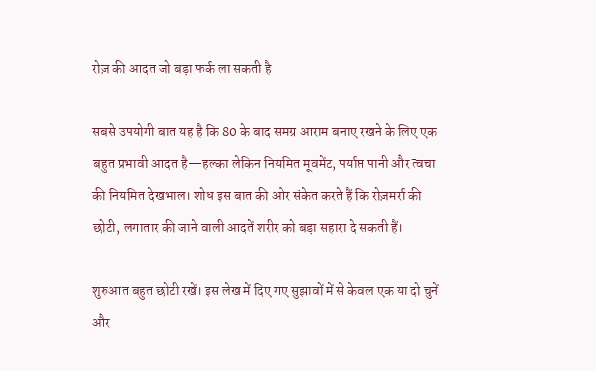रोज़ की आदत जो बड़ा फर्क ला सकती है

सबसे उपयोगी बात यह है कि 80 के बाद समग्र आराम बनाए रखने के लिए एक बहुत प्रभावी आदत है—हल्का लेकिन नियमित मूवमेंट, पर्याप्त पानी और त्वचा की नियमित देखभाल। शोध इस बात की ओर संकेत करते हैं कि रोज़मर्रा की छोटी, लगातार की जाने वाली आदतें शरीर को बड़ा सहारा दे सकती हैं।

शुरुआत बहुत छोटी रखें। इस लेख में दिए गए सुझावों में से केवल एक या दो चुनें और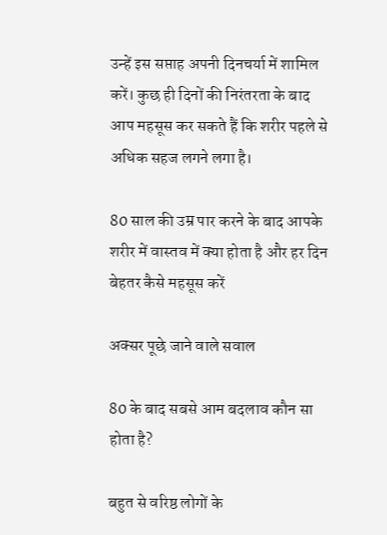उन्हें इस सप्ताह अपनी दिनचर्या में शामिल करें। कुछ ही दिनों की निरंतरता के बाद आप महसूस कर सकते हैं कि शरीर पहले से अधिक सहज लगने लगा है।

80 साल की उम्र पार करने के बाद आपके शरीर में वास्तव में क्या होता है और हर दिन बेहतर कैसे महसूस करें

अक्सर पूछे जाने वाले सवाल

80 के बाद सबसे आम बदलाव कौन सा होता है?

बहुत से वरिष्ठ लोगों के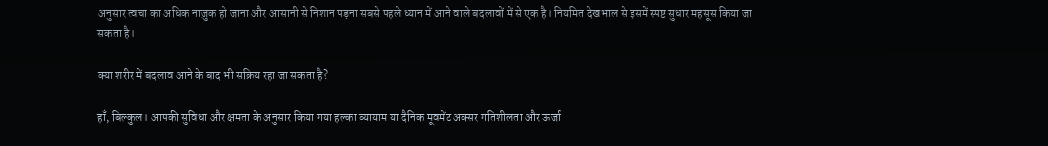अनुसार त्वचा का अधिक नाज़ुक हो जाना और आसानी से निशान पड़ना सबसे पहले ध्यान में आने वाले बदलावों में से एक है। नियमित देखभाल से इसमें स्पष्ट सुधार महसूस किया जा सकता है।

क्या शरीर में बदलाव आने के बाद भी सक्रिय रहा जा सकता है?

हाँ, बिल्कुल। आपकी सुविधा और क्षमता के अनुसार किया गया हल्का व्यायाम या दैनिक मूवमेंट अक्सर गतिशीलता और ऊर्जा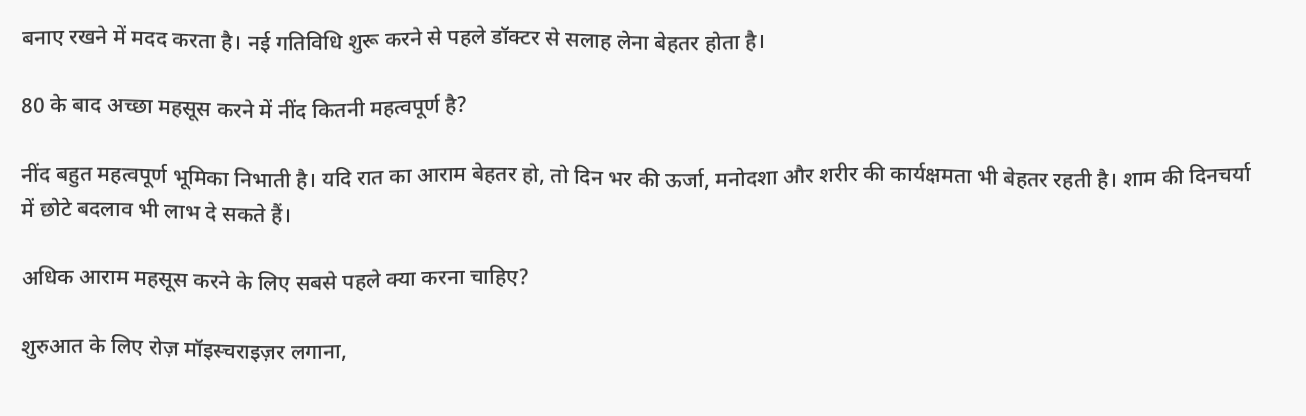बनाए रखने में मदद करता है। नई गतिविधि शुरू करने से पहले डॉक्टर से सलाह लेना बेहतर होता है।

80 के बाद अच्छा महसूस करने में नींद कितनी महत्वपूर्ण है?

नींद बहुत महत्वपूर्ण भूमिका निभाती है। यदि रात का आराम बेहतर हो, तो दिन भर की ऊर्जा, मनोदशा और शरीर की कार्यक्षमता भी बेहतर रहती है। शाम की दिनचर्या में छोटे बदलाव भी लाभ दे सकते हैं।

अधिक आराम महसूस करने के लिए सबसे पहले क्या करना चाहिए?

शुरुआत के लिए रोज़ मॉइस्चराइज़र लगाना,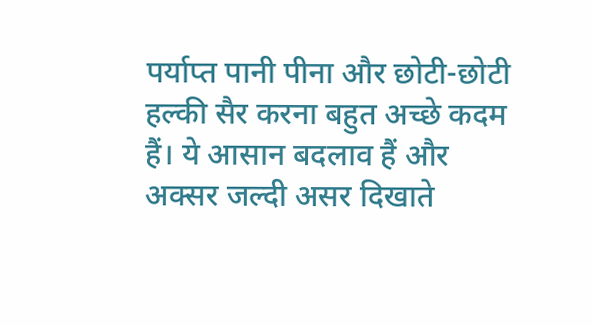पर्याप्त पानी पीना और छोटी-छोटी हल्की सैर करना बहुत अच्छे कदम हैं। ये आसान बदलाव हैं और अक्सर जल्दी असर दिखाते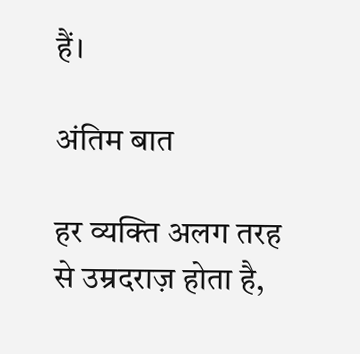हैं।

अंतिम बात

हर व्यक्ति अलग तरह से उम्रदराज़ होता है,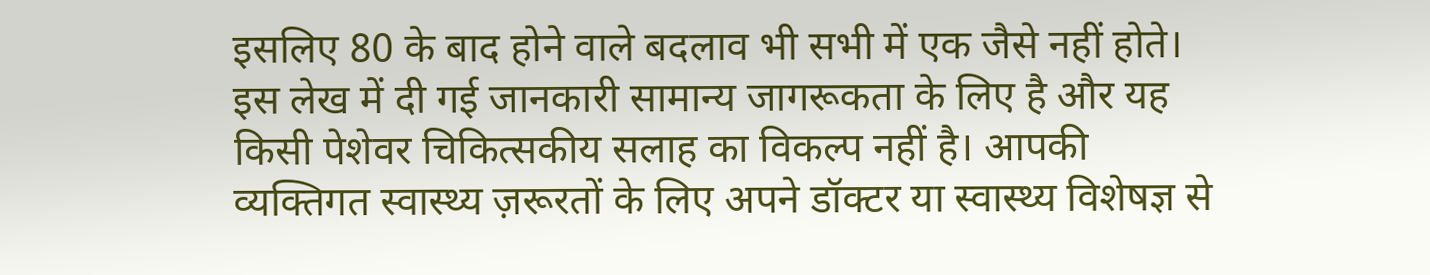इसलिए 80 के बाद होने वाले बदलाव भी सभी में एक जैसे नहीं होते। इस लेख में दी गई जानकारी सामान्य जागरूकता के लिए है और यह किसी पेशेवर चिकित्सकीय सलाह का विकल्प नहीं है। आपकी व्यक्तिगत स्वास्थ्य ज़रूरतों के लिए अपने डॉक्टर या स्वास्थ्य विशेषज्ञ से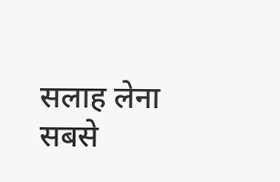सलाह लेना सबसे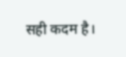सही कदम है।